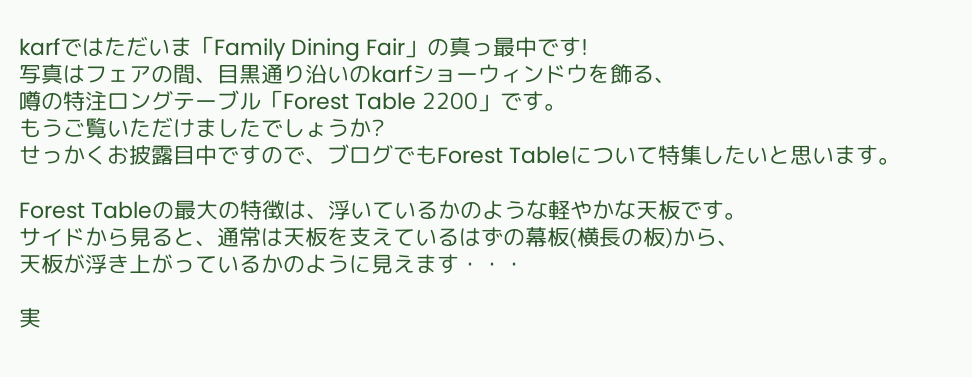karfではただいま「Family Dining Fair」の真っ最中です!
写真はフェアの間、目黒通り沿いのkarfショーウィンドウを飾る、
噂の特注ロングテーブル「Forest Table 2200」です。
もうご覧いただけましたでしょうか?
せっかくお披露目中ですので、ブログでもForest Tableについて特集したいと思います。

Forest Tableの最大の特徴は、浮いているかのような軽やかな天板です。
サイドから見ると、通常は天板を支えているはずの幕板(横長の板)から、
天板が浮き上がっているかのように見えます・・・

実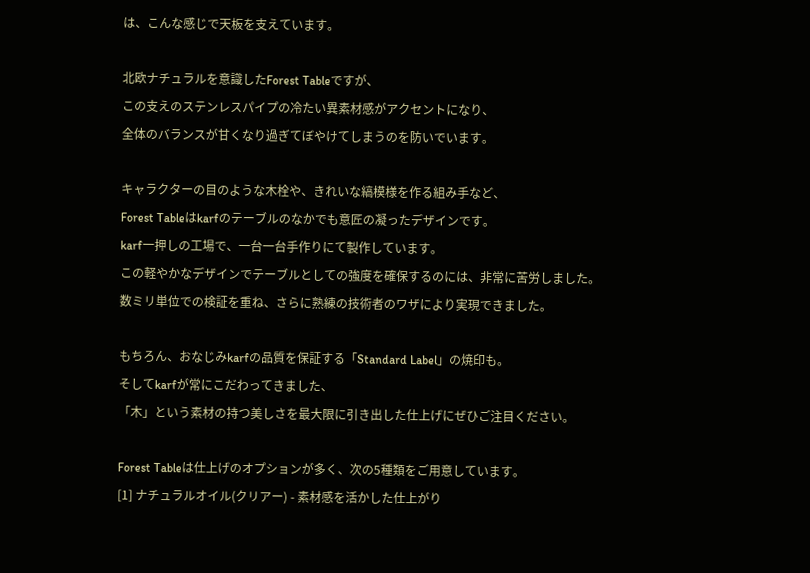は、こんな感じで天板を支えています。

北欧ナチュラルを意識したForest Tableですが、
この支えのステンレスパイプの冷たい異素材感がアクセントになり、
全体のバランスが甘くなり過ぎてぼやけてしまうのを防いでいます。

キャラクターの目のような木栓や、きれいな縞模様を作る組み手など、
Forest Tableはkarfのテーブルのなかでも意匠の凝ったデザインです。
karf一押しの工場で、一台一台手作りにて製作しています。
この軽やかなデザインでテーブルとしての強度を確保するのには、非常に苦労しました。
数ミリ単位での検証を重ね、さらに熟練の技術者のワザにより実現できました。

もちろん、おなじみkarfの品質を保証する「Standard Label」の焼印も。
そしてkarfが常にこだわってきました、
「木」という素材の持つ美しさを最大限に引き出した仕上げにぜひご注目ください。

Forest Tableは仕上げのオプションが多く、次の5種類をご用意しています。
[1] ナチュラルオイル(クリアー) - 素材感を活かした仕上がり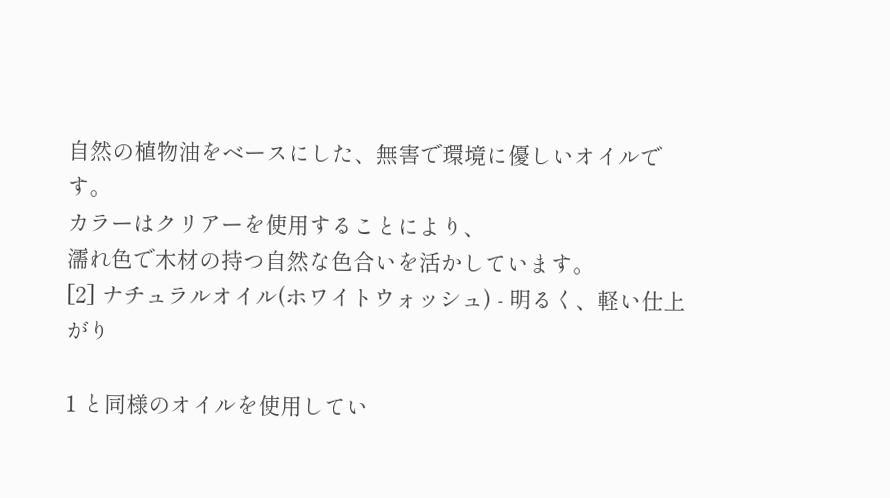自然の植物油をベースにした、無害で環境に優しいオイルです。
カラーはクリアーを使用することにより、
濡れ色で木材の持つ自然な色合いを活かしています。
[2] ナチュラルオイル(ホワイトウォッシュ) - 明るく、軽い仕上がり

1 と同様のオイルを使用してい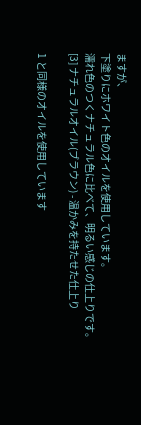ますが、
下塗りにホワイト色のオイルを使用しています。
濡れ色のつくナチュラル色に比べて、明るい感じの仕上りです。
[3] ナチュラルオイル(ブラウン) - 温かみを持たせた仕上り

1 と同様のオイルを使用しています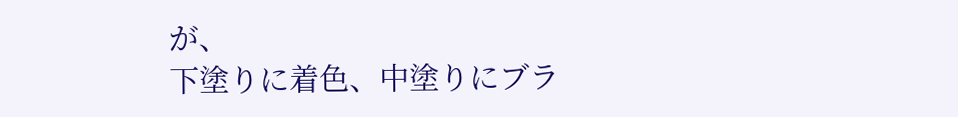が、
下塗りに着色、中塗りにブラ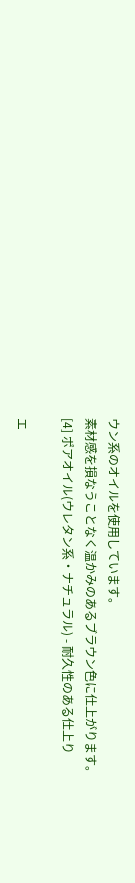ウン系のオイルを使用しています。
素材感を損なうことなく温かみのあるブラウン色に仕上がります。
[4] ポアオイル(ウレタン系・ナチュラル) - 耐久性のある仕上り

エ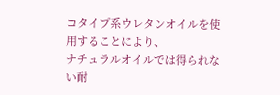コタイプ系ウレタンオイルを使用することにより、
ナチュラルオイルでは得られない耐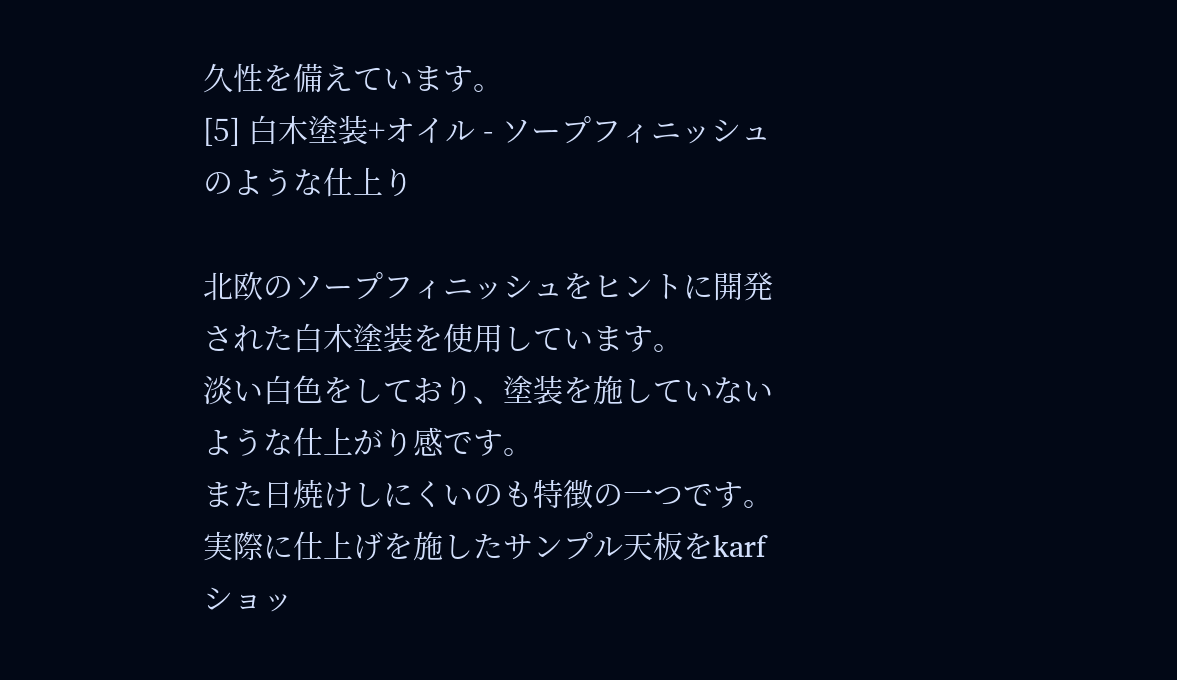久性を備えています。
[5] 白木塗装+オイル - ソープフィニッシュのような仕上り

北欧のソープフィニッシュをヒントに開発された白木塗装を使用しています。
淡い白色をしており、塗装を施していないような仕上がり感です。
また日焼けしにくいのも特徴の一つです。
実際に仕上げを施したサンプル天板をkarfショッ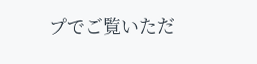プでご覧いただ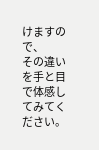けますので、
その違いを手と目で体感してみてください。